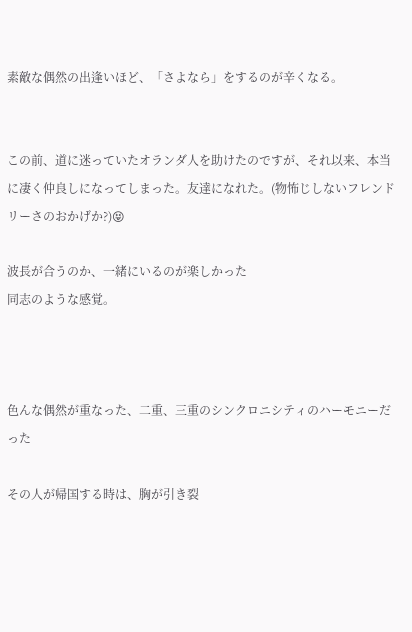素敵な偶然の出逢いほど、「さよなら」をするのが辛くなる。


この前、道に迷っていたオランダ人を助けたのですが、それ以来、本当に凄く仲良しになってしまった。友達になれた。(物怖じしないフレンドリーさのおかげか?)😝

波長が合うのか、一緒にいるのが楽しかった
同志のような感覚。



色んな偶然が重なった、二重、三重のシンクロニシティのハーモニーだった

その人が帰国する時は、胸が引き裂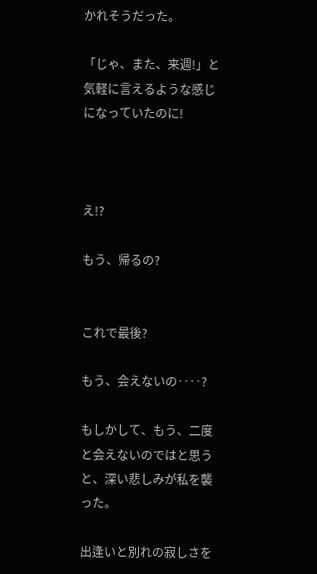かれそうだった。

「じゃ、また、来週!」と気軽に言えるような感じになっていたのに!



え!?

もう、帰るの?


これで最後?

もう、会えないの‥‥?

もしかして、もう、二度と会えないのではと思うと、深い悲しみが私を襲った。

出逢いと別れの寂しさを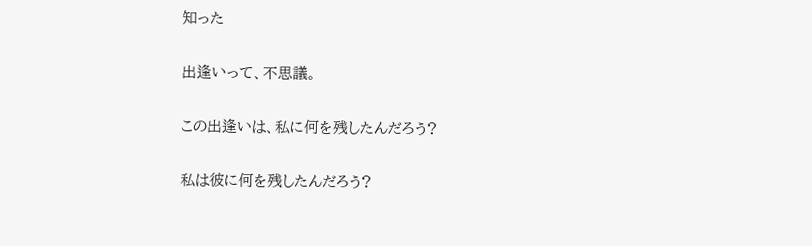知った

出逢いって、不思議。

この出逢いは、私に何を残したんだろう?

私は彼に何を残したんだろう?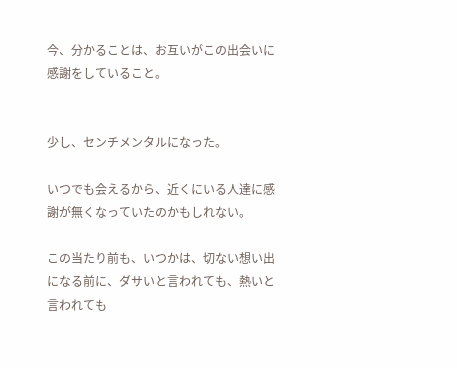今、分かることは、お互いがこの出会いに感謝をしていること。


少し、センチメンタルになった。

いつでも会えるから、近くにいる人達に感謝が無くなっていたのかもしれない。

この当たり前も、いつかは、切ない想い出になる前に、ダサいと言われても、熱いと言われても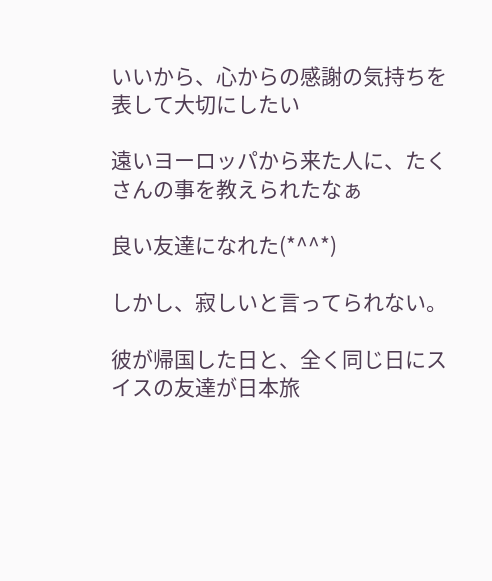いいから、心からの感謝の気持ちを表して大切にしたい

遠いヨーロッパから来た人に、たくさんの事を教えられたなぁ

良い友達になれた(*^^*)

しかし、寂しいと言ってられない。

彼が帰国した日と、全く同じ日にスイスの友達が日本旅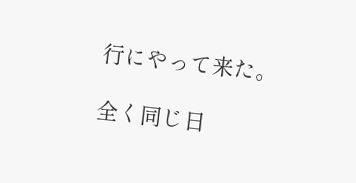行にやって来た。

全く同じ日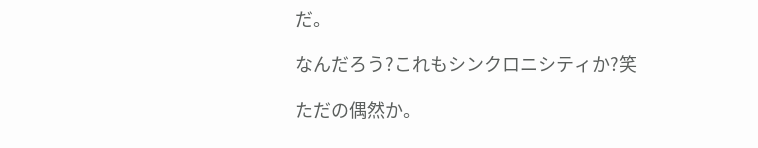だ。

なんだろう?これもシンクロニシティか?笑

ただの偶然か。